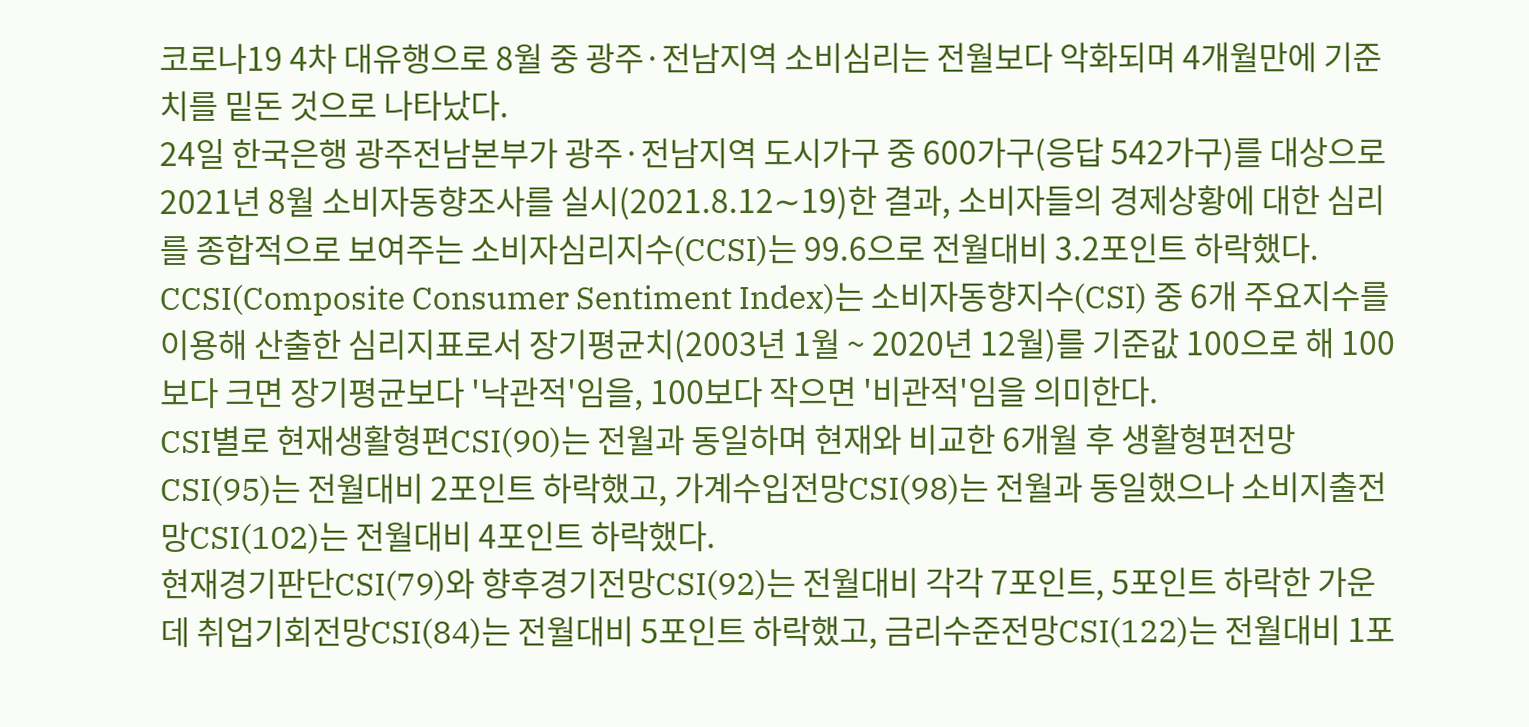코로나19 4차 대유행으로 8월 중 광주·전남지역 소비심리는 전월보다 악화되며 4개월만에 기준치를 밑돈 것으로 나타났다.
24일 한국은행 광주전남본부가 광주·전남지역 도시가구 중 600가구(응답 542가구)를 대상으로 2021년 8월 소비자동향조사를 실시(2021.8.12∼19)한 결과, 소비자들의 경제상황에 대한 심리를 종합적으로 보여주는 소비자심리지수(CCSI)는 99.6으로 전월대비 3.2포인트 하락했다.
CCSI(Composite Consumer Sentiment Index)는 소비자동향지수(CSI) 중 6개 주요지수를 이용해 산출한 심리지표로서 장기평균치(2003년 1월 ~ 2020년 12월)를 기준값 100으로 해 100보다 크면 장기평균보다 '낙관적'임을, 100보다 작으면 '비관적'임을 의미한다.
CSI별로 현재생활형편CSI(90)는 전월과 동일하며 현재와 비교한 6개월 후 생활형편전망CSI(95)는 전월대비 2포인트 하락했고, 가계수입전망CSI(98)는 전월과 동일했으나 소비지출전망CSI(102)는 전월대비 4포인트 하락했다.
현재경기판단CSI(79)와 향후경기전망CSI(92)는 전월대비 각각 7포인트, 5포인트 하락한 가운데 취업기회전망CSI(84)는 전월대비 5포인트 하락했고, 금리수준전망CSI(122)는 전월대비 1포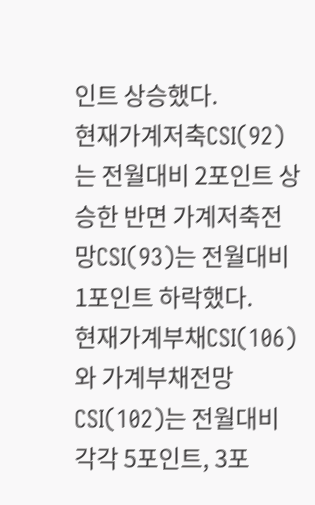인트 상승했다.
현재가계저축CSI(92)는 전월대비 2포인트 상승한 반면 가계저축전망CSI(93)는 전월대비 1포인트 하락했다.
현재가계부채CSI(106)와 가계부채전망CSI(102)는 전월대비 각각 5포인트, 3포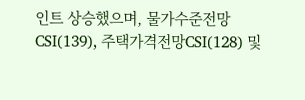인트 상승했으며, 물가수준전망CSI(139), 주택가격전망CSI(128) 및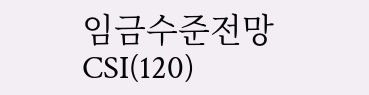임금수준전망CSI(120)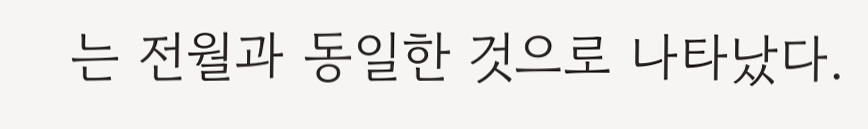는 전월과 동일한 것으로 나타났다.